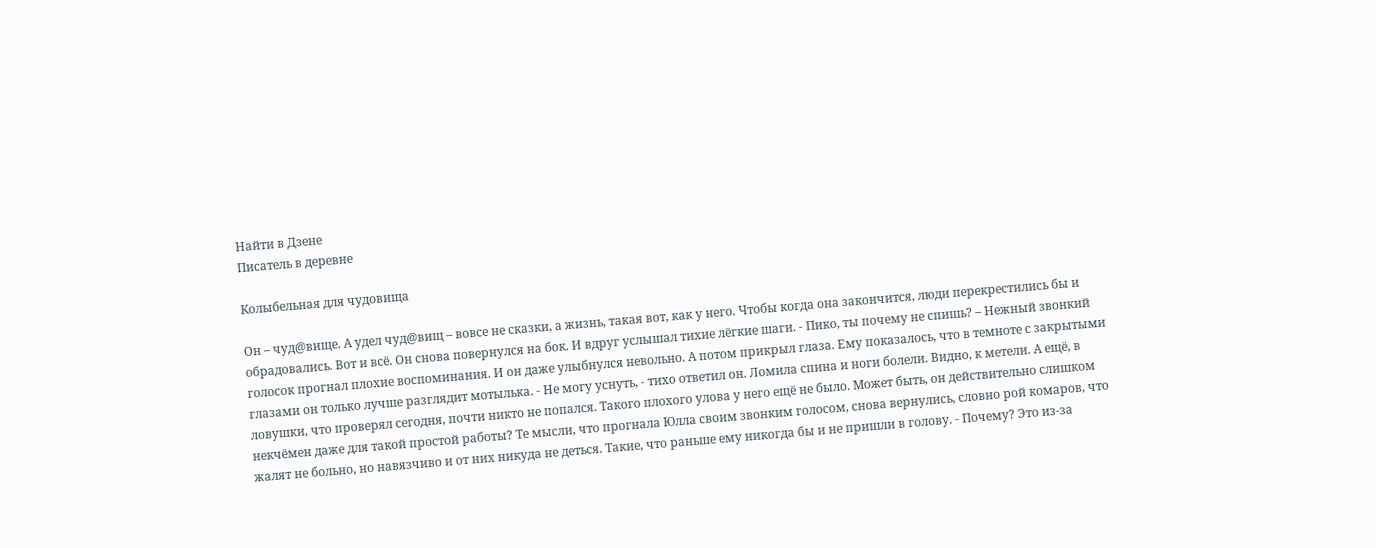Найти в Дзене
Писатель в деревне

Колыбельная для чудовища

Он – чуд@вище. А удел чуд@вищ – вовсе не сказки, а жизнь, такая вот, как у него. Чтобы когда она закончится, люди перекрестились бы и обрадовались. Вот и всё. Он снова повернулся на бок. И вдруг услышал тихие лёгкие шаги. - Пико, ты почему не спишь? – Нежный звонкий голосок прогнал плохие воспоминания. И он даже улыбнулся невольно. А потом прикрыл глаза. Ему показалось, что в темноте с закрытыми глазами он только лучше разглядит мотылька. - Не могу уснуть, - тихо ответил он. Ломила спина и ноги болели. Видно, к метели. А ещё, в ловушки, что проверял сегодня, почти никто не попался. Такого плохого улова у него ещё не было. Может быть, он действительно слишком некчёмен даже для такой простой работы? Те мысли, что прогнала Юлла своим звонким голосом, снова вернулись, словно рой комаров, что жалят не больно, но навязчиво и от них никуда не деться. Такие, что раньше ему никогда бы и не пришли в голову. - Почему? Это из-за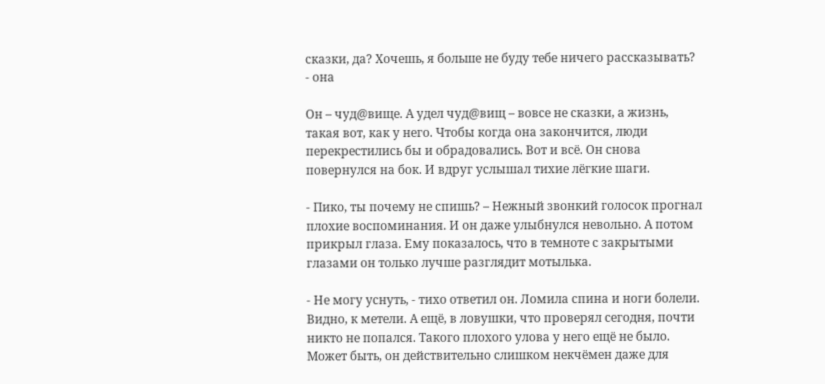сказки, да? Хочешь, я больше не буду тебе ничего рассказывать? - она

Он – чуд@вище. А удел чуд@вищ – вовсе не сказки, а жизнь, такая вот, как у него. Чтобы когда она закончится, люди перекрестились бы и обрадовались. Вот и всё. Он снова повернулся на бок. И вдруг услышал тихие лёгкие шаги.

- Пико, ты почему не спишь? – Нежный звонкий голосок прогнал плохие воспоминания. И он даже улыбнулся невольно. А потом прикрыл глаза. Ему показалось, что в темноте с закрытыми глазами он только лучше разглядит мотылька.

- Не могу уснуть, - тихо ответил он. Ломила спина и ноги болели. Видно, к метели. А ещё, в ловушки, что проверял сегодня, почти никто не попался. Такого плохого улова у него ещё не было. Может быть, он действительно слишком некчёмен даже для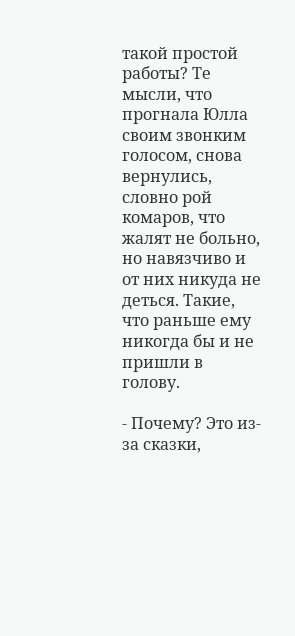такой простой работы? Те мысли, что прогнала Юлла своим звонким голосом, снова вернулись, словно рой комаров, что жалят не больно, но навязчиво и от них никуда не деться. Такие, что раньше ему никогда бы и не пришли в голову.

- Почему? Это из-за сказки,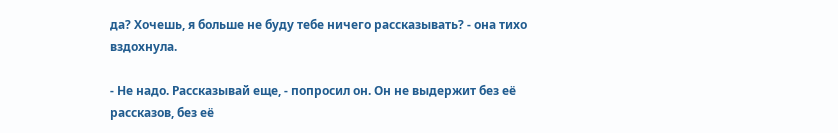да? Хочешь, я больше не буду тебе ничего рассказывать? - она тихо вздохнула.

- Не надо. Рассказывай еще, - попросил он. Он не выдержит без её рассказов, без её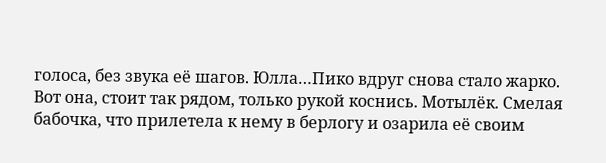голоса, без звука её шагов. Юлла…Пико вдруг снова стало жарко. Вот она, стоит так рядом, только рукой коснись. Мотылёк. Смелая бабочка, что прилетела к нему в берлогу и озарила её своим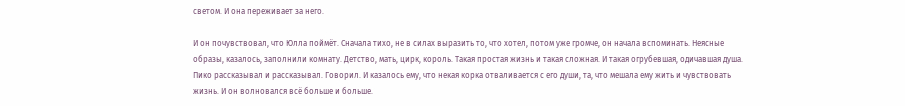светом. И она переживает за него.

И он почувствовал, что Юлла поймёт. Сначала тихо, не в силах выразить то, что хотел, потом уже громче, он начала вспоминать. Неясные образы, казалось, заполнили комнату. Детство, мать, цирк, король. Такая простая жизнь и такая сложная. И такая огрубевшая, одичавшая душа. Пико рассказывал и рассказывал. Говорил. И казалось ему, что некая корка отваливается с его души, та, что мешала ему жить и чувствовать жизнь. И он волновался всё больше и больше.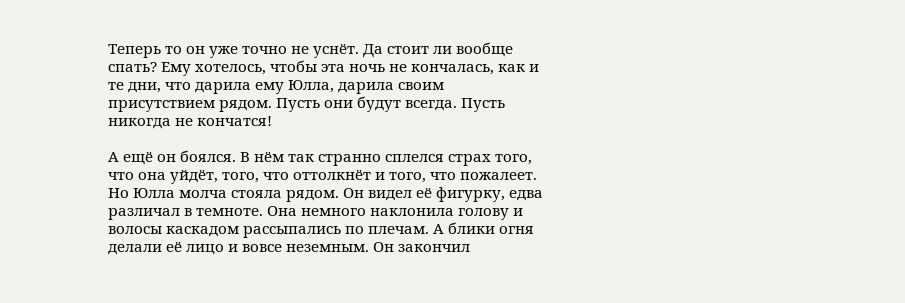Теперь то он уже точно не уснёт. Да стоит ли вообще спать? Ему хотелось, чтобы эта ночь не кончалась, как и те дни, что дарила ему Юлла, дарила своим присутствием рядом. Пусть они будут всегда. Пусть никогда не кончатся!

А ещё он боялся. В нём так странно сплелся страх того, что она уйдёт, того, что оттолкнёт и того, что пожалеет. Но Юлла молча стояла рядом. Он видел её фигурку, едва различал в темноте. Она немного наклонила голову и волосы каскадом рассыпались по плечам. А блики огня делали её лицо и вовсе неземным. Он закончил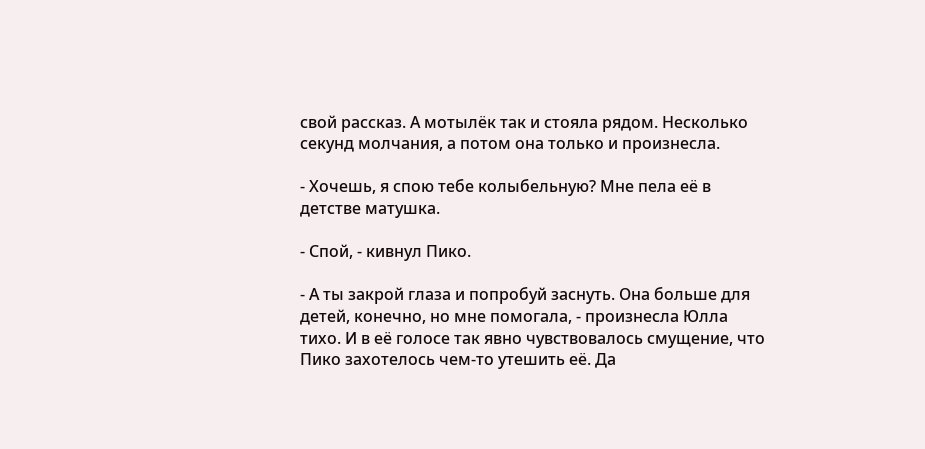свой рассказ. А мотылёк так и стояла рядом. Несколько секунд молчания, а потом она только и произнесла.

- Хочешь, я спою тебе колыбельную? Мне пела её в детстве матушка.

- Спой, - кивнул Пико.

- А ты закрой глаза и попробуй заснуть. Она больше для детей, конечно, но мне помогала, - произнесла Юлла тихо. И в её голосе так явно чувствовалось смущение, что Пико захотелось чем-то утешить её. Да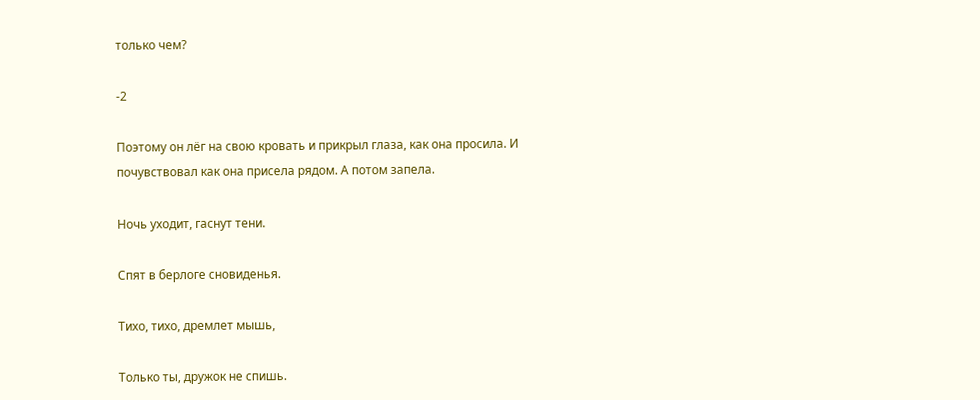только чем?

-2

Поэтому он лёг на свою кровать и прикрыл глаза, как она просила. И почувствовал как она присела рядом. А потом запела.

Ночь уходит, гаснут тени.

Спят в берлоге сновиденья.

Тихо, тихо, дремлет мышь,

Только ты, дружок не спишь.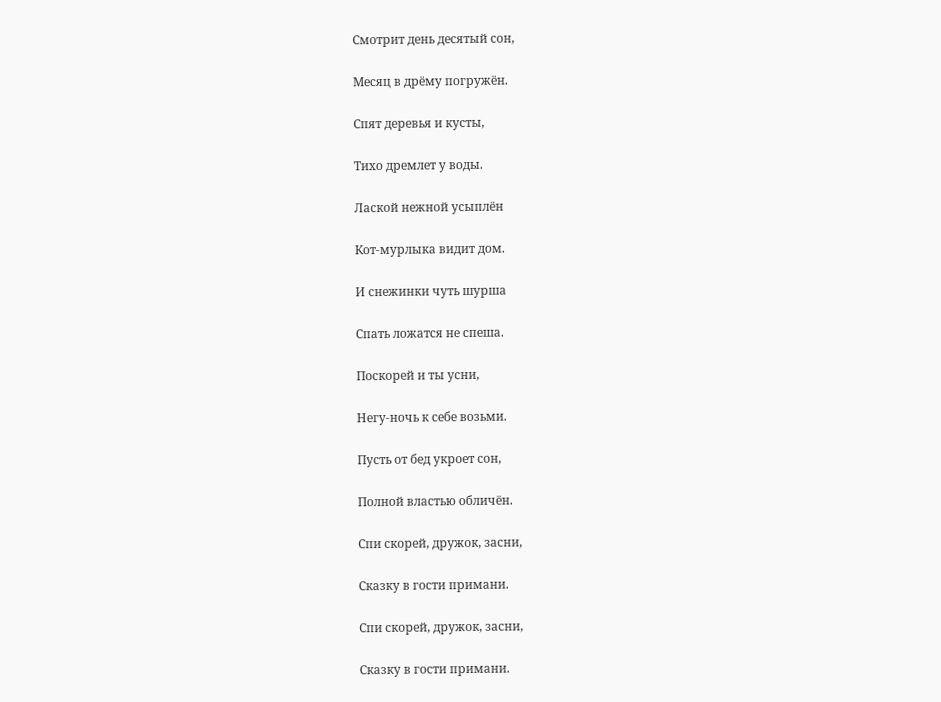Смотрит день десятый сон,

Месяц в дрёму погружён.

Спят деревья и кусты,

Тихо дремлет у воды.

Лаской нежной усыплён

Кот-мурлыка видит дом.

И снежинки чуть шурша

Спать ложатся не спеша.

Поскорей и ты усни,

Негу-ночь к себе возьми.

Пусть от бед укроет сон,

Полной властью обличён.

Спи скорей, дружок, засни,

Сказку в гости примани.

Спи скорей, дружок, засни,

Сказку в гости примани.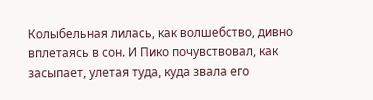Колыбельная лилась, как волшебство, дивно вплетаясь в сон. И Пико почувствовал, как засыпает, улетая туда, куда звала его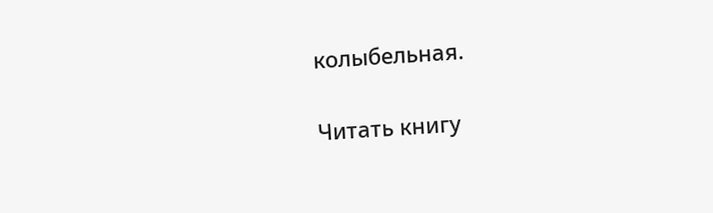колыбельная.

Читать книгу